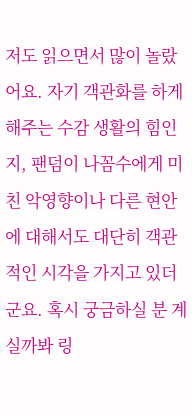저도 읽으면서 많이 놀랐어요. 자기 객관화를 하게 해주는 수감 생활의 힘인지, 팬덤이 나꼼수에게 미친 악영향이나 다른 현안에 대해서도 대단히 객관적인 시각을 가지고 있더군요. 혹시 궁금하실 분 계실까봐 링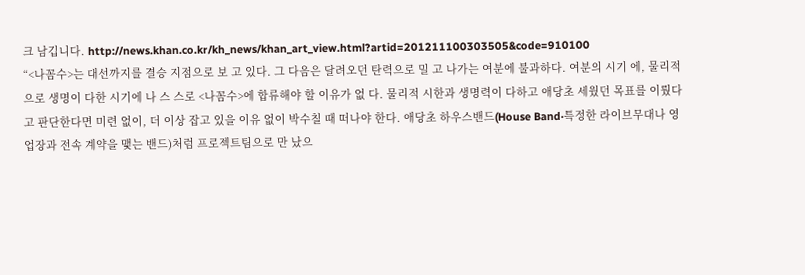크 남깁니다. http://news.khan.co.kr/kh_news/khan_art_view.html?artid=201211100303505&code=910100
“<나꼼수>는 대선까지를 결승 지점으로 보 고 있다. 그 다음은 달려오던 탄력으로 밀 고 나가는 여분에 불과하다. 여분의 시기 에, 물리적으로 생명이 다한 시기에 나 스 스로 <나꼼수>에 합류해야 할 이유가 없 다. 물리적 시한과 생명력이 다하고 애당초 세웠던 목표를 이뤘다고 판단한다면 미련 없이, 더 이상 잡고 있을 이유 없이 박수칠 때 떠나야 한다. 애당초 하우스밴드(House Band·특정한 라이브무대나 영업장과 전속 계약을 맺는 밴드)처럼 프로젝트팀으로 만 났으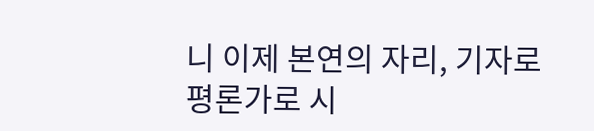니 이제 본연의 자리, 기자로 평론가로 시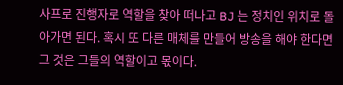사프로 진행자로 역할을 찾아 떠나고 BJ 는 정치인 위치로 돌아가면 된다. 혹시 또 다른 매체를 만들어 방송을 해야 한다면 그 것은 그들의 역할이고 몫이다.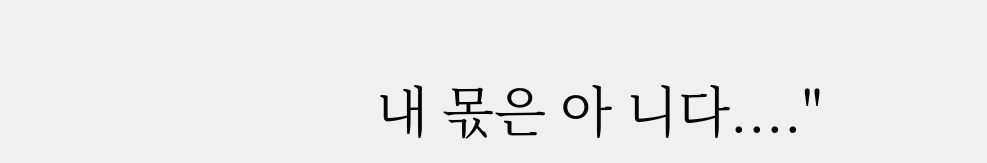내 몫은 아 니다...."